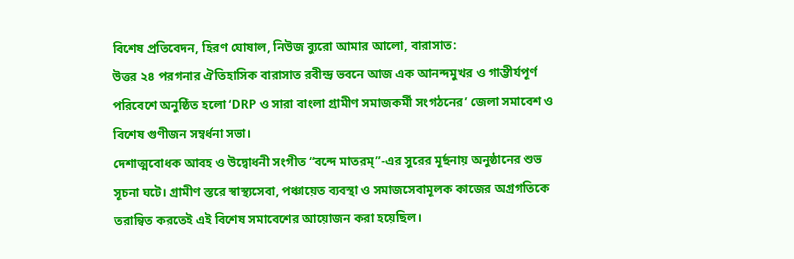বিশেষ প্রতিবেদন, হিরণ ঘোষাল, নিউজ ব্যুরো আমার আলো, বারাসাত:
উত্তর ২৪ পরগনার ঐতিহাসিক বারাসাত রবীন্দ্র ভবনে আজ এক আনন্দমুখর ও গাম্ভীর্যপূর্ণ পরিবেশে অনুষ্ঠিত হলো ‘DRP ও সারা বাংলা গ্রামীণ সমাজকর্মী সংগঠনের’ জেলা সমাবেশ ও বিশেষ গুণীজন সম্বর্ধনা সভা।
দেশাত্মবোধক আবহ ও উদ্বোধনী সংগীত “বন্দে মাতরম্”-এর সুরের মূর্ছনায় অনুষ্ঠানের শুভ সূচনা ঘটে। গ্রামীণ স্তরে স্বাস্থ্যসেবা, পঞ্চায়েত ব্যবস্থা ও সমাজসেবামূলক কাজের অগ্রগতিকে তরান্বিত করতেই এই বিশেষ সমাবেশের আয়োজন করা হয়েছিল।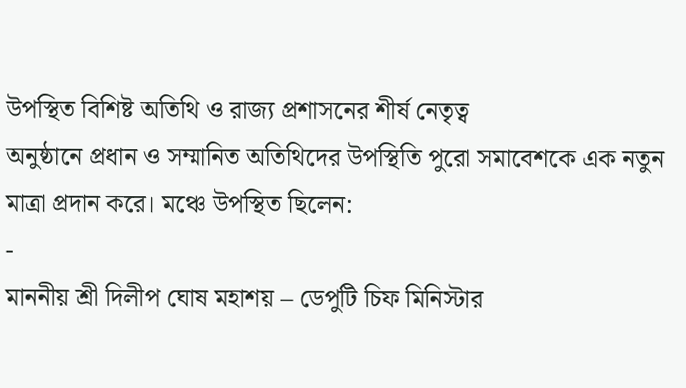উপস্থিত বিশিষ্ট অতিথি ও রাজ্য প্রশাসনের শীর্ষ নেতৃত্ব
অনুষ্ঠানে প্রধান ও সম্মানিত অতিথিদের উপস্থিতি পুরো সমাবেশকে এক নতুন মাত্রা প্রদান করে। মঞ্চে উপস্থিত ছিলেন:
-
মাননীয় শ্রী দিলীপ ঘোষ মহাশয় – ডেপুটি চিফ মিনিস্টার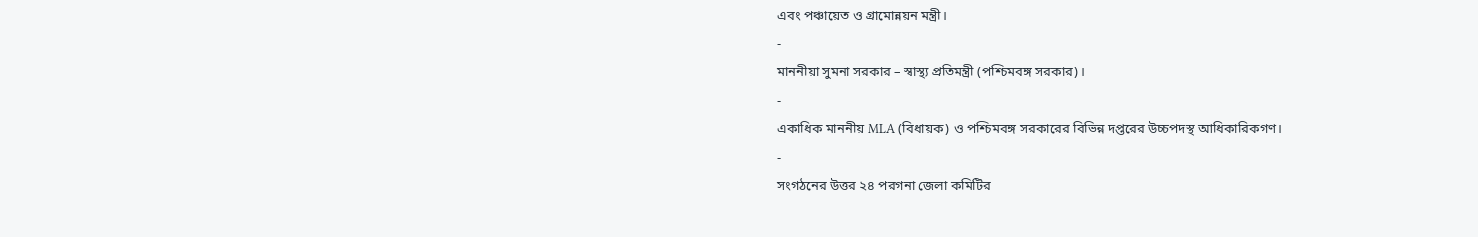এবং পঞ্চায়েত ও গ্রামোন্নয়ন মন্ত্রী।
-
মাননীয়া সুমনা সরকার – স্বাস্থ্য প্রতিমন্ত্রী (পশ্চিমবঙ্গ সরকার)।
-
একাধিক মাননীয় MLA (বিধায়ক) ও পশ্চিমবঙ্গ সরকারের বিভিন্ন দপ্তরের উচ্চপদস্থ আধিকারিকগণ।
-
সংগঠনের উত্তর ২৪ পরগনা জেলা কমিটির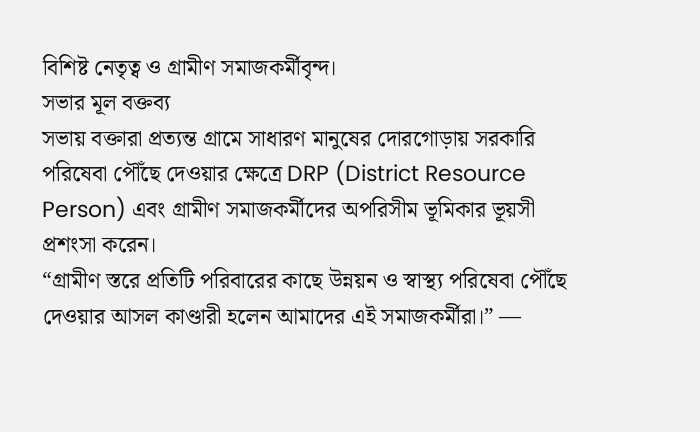বিশিষ্ট নেতৃত্ব ও গ্রামীণ সমাজকর্মীবৃন্দ।
সভার মূল বক্তব্য
সভায় বক্তারা প্রত্যন্ত গ্রামে সাধারণ মানুষের দোরগোড়ায় সরকারি পরিষেবা পৌঁছে দেওয়ার ক্ষেত্রে DRP (District Resource Person) এবং গ্রামীণ সমাজকর্মীদের অপরিসীম ভূমিকার ভূয়সী প্রশংসা করেন।
“গ্রামীণ স্তরে প্রতিটি পরিবারের কাছে উন্নয়ন ও স্বাস্থ্য পরিষেবা পৌঁছে দেওয়ার আসল কাণ্ডারী হলেন আমাদের এই সমাজকর্মীরা।” —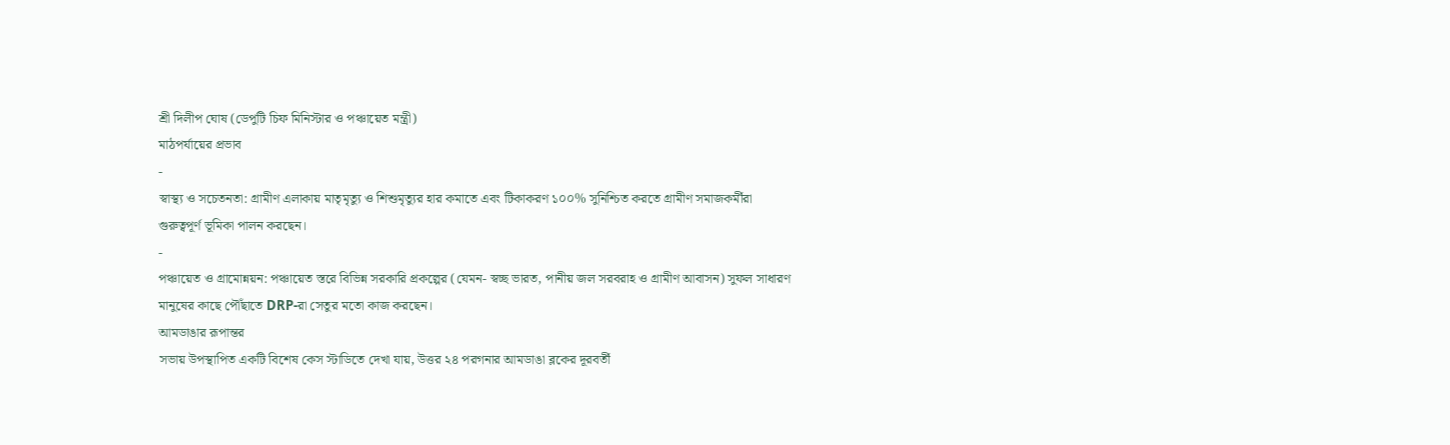শ্রী দিলীপ ঘোষ (ডেপুটি চিফ মিনিস্টার ও পঞ্চায়েত মন্ত্রী)
মাঠপর্যায়ের প্রভাব
-
স্বাস্থ্য ও সচেতনতা: গ্রামীণ এলাকায় মাতৃমৃত্যু ও শিশুমৃত্যুর হার কমাতে এবং টিকাকরণ ১০০% সুনিশ্চিত করতে গ্রামীণ সমাজকর্মীরা গুরুত্বপূর্ণ ভূমিকা পালন করছেন।
-
পঞ্চায়েত ও গ্রামোন্নয়ন: পঞ্চায়েত স্তরে বিভিন্ন সরকারি প্রকল্পের (যেমন- স্বচ্ছ ভারত, পানীয় জল সরবরাহ ও গ্রামীণ আবাসন) সুফল সাধারণ মানুষের কাছে পৌঁছাতে DRP-রা সেতুর মতো কাজ করছেন।
আমডাঙার রূপান্তর
সভায় উপস্থাপিত একটি বিশেষ কেস স্টাডিতে দেখা যায়, উত্তর ২৪ পরগনার আমডাঙা ব্লকের দূরবর্তী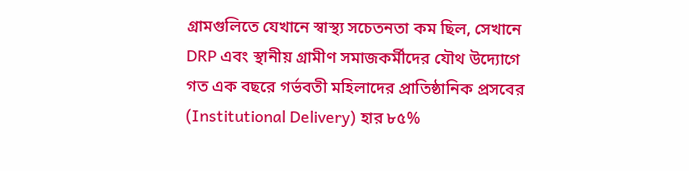গ্রামগুলিতে যেখানে স্বাস্থ্য সচেতনতা কম ছিল, সেখানে DRP এবং স্থানীয় গ্রামীণ সমাজকর্মীদের যৌথ উদ্যোগে গত এক বছরে গর্ভবতী মহিলাদের প্রাতিষ্ঠানিক প্রসবের (Institutional Delivery) হার ৮৫%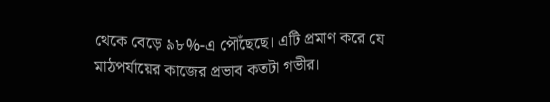থেকে বেড়ে ৯৮%-এ পৌঁছেছে। এটি প্রমাণ করে যে মাঠপর্যায়ের কাজের প্রভাব কতটা গভীর।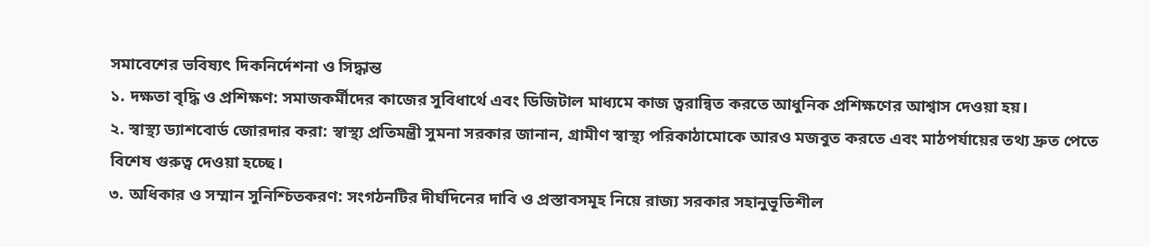সমাবেশের ভবিষ্যৎ দিকনির্দেশনা ও সিদ্ধান্ত
১. দক্ষতা বৃদ্ধি ও প্রশিক্ষণ: সমাজকর্মীদের কাজের সুবিধার্থে এবং ডিজিটাল মাধ্যমে কাজ ত্বরান্বিত করতে আধুনিক প্রশিক্ষণের আশ্বাস দেওয়া হয়।
২. স্বাস্থ্য ড্যাশবোর্ড জোরদার করা: স্বাস্থ্য প্রতিমন্ত্রী সুমনা সরকার জানান, গ্রামীণ স্বাস্থ্য পরিকাঠামোকে আরও মজবুত করতে এবং মাঠপর্যায়ের তথ্য দ্রুত পেতে বিশেষ গুরুত্ব দেওয়া হচ্ছে।
৩. অধিকার ও সম্মান সুনিশ্চিতকরণ: সংগঠনটির দীর্ঘদিনের দাবি ও প্রস্তাবসমূহ নিয়ে রাজ্য সরকার সহানুভূতিশীল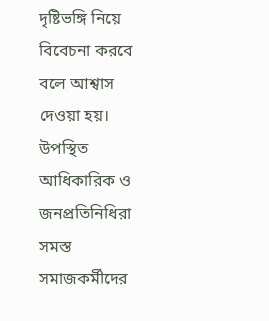দৃষ্টিভঙ্গি নিয়ে বিবেচনা করবে বলে আশ্বাস দেওয়া হয়।
উপস্থিত আধিকারিক ও জনপ্রতিনিধিরা সমস্ত সমাজকর্মীদের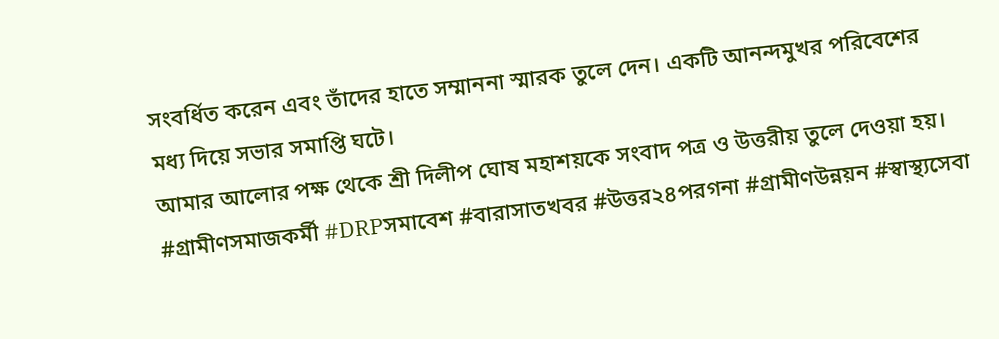সংবর্ধিত করেন এবং তাঁদের হাতে সম্মাননা স্মারক তুলে দেন। একটি আনন্দমুখর পরিবেশের মধ্য দিয়ে সভার সমাপ্তি ঘটে।
আমার আলোর পক্ষ থেকে শ্রী দিলীপ ঘোষ মহাশয়কে সংবাদ পত্র ও উত্তরীয় তুলে দেওয়া হয়।
#গ্রামীণসমাজকর্মী #DRPসমাবেশ #বারাসাতখবর #উত্তর২৪পরগনা #গ্রামীণউন্নয়ন #স্বাস্থ্যসেবা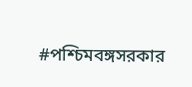#পশ্চিমবঙ্গসরকার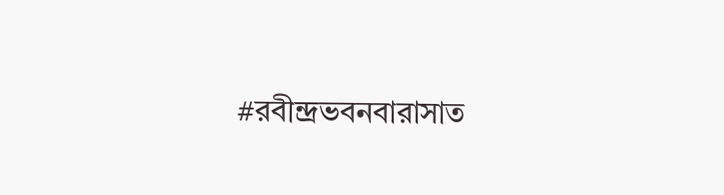#রবীন্দ্রভবনবারাসাত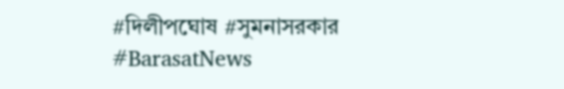#দিলীপঘোষ #সুমনাসরকার
#BarasatNews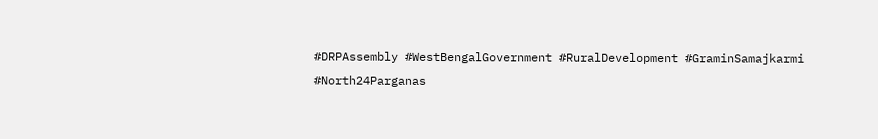#DRPAssembly #WestBengalGovernment #RuralDevelopment #GraminSamajkarmi #North24Parganas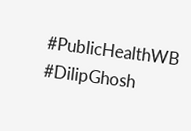#PublicHealthWB #DilipGhosh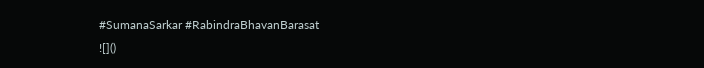#SumanaSarkar #RabindraBhavanBarasat
![]()